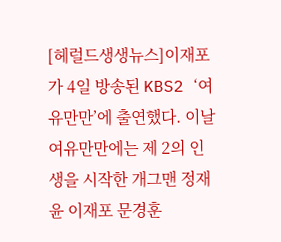[헤럴드생생뉴스]이재포가 4일 방송된 KBS2 ‘여유만만’에 출연했다. 이날 여유만만에는 제 2의 인생을 시작한 개그맨 정재윤 이재포 문경훈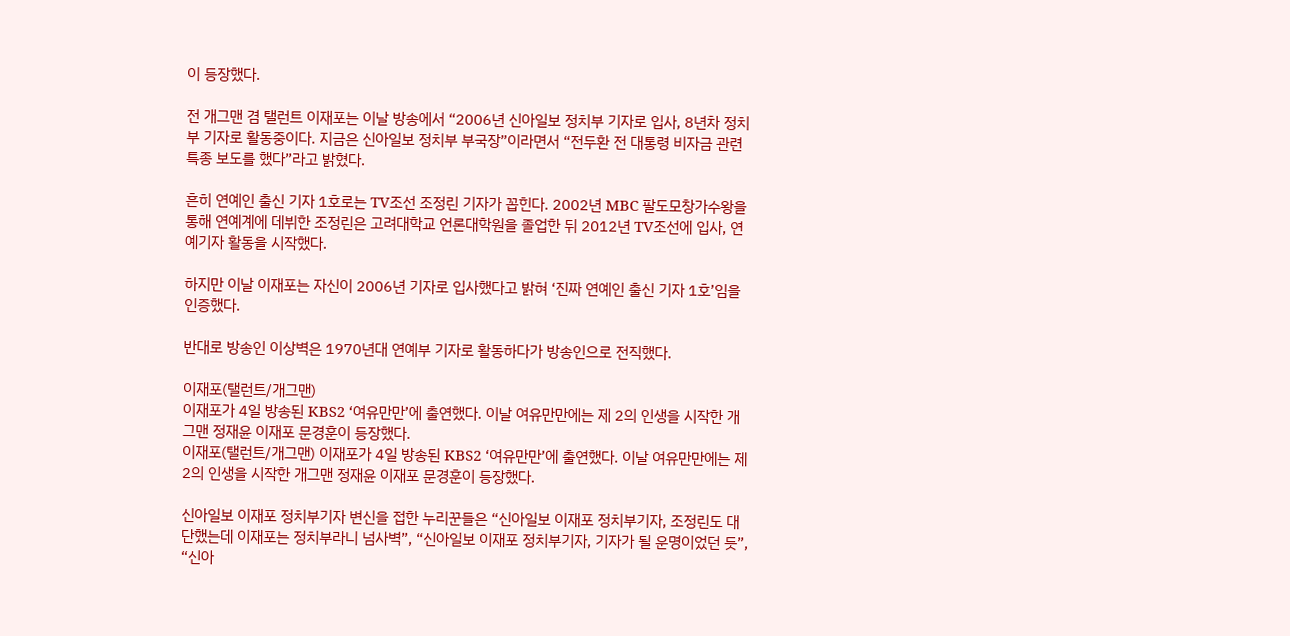이 등장했다.

전 개그맨 겸 탤런트 이재포는 이날 방송에서 “2006년 신아일보 정치부 기자로 입사, 8년차 정치부 기자로 활동중이다. 지금은 신아일보 정치부 부국장”이라면서 “전두환 전 대통령 비자금 관련 특종 보도를 했다”라고 밝혔다.

흔히 연예인 출신 기자 1호로는 TV조선 조정린 기자가 꼽힌다. 2002년 MBC 팔도모창가수왕을 통해 연예계에 데뷔한 조정린은 고려대학교 언론대학원을 졸업한 뒤 2012년 TV조선에 입사, 연예기자 활동을 시작했다.

하지만 이날 이재포는 자신이 2006년 기자로 입사했다고 밝혀 ‘진짜 연예인 출신 기자 1호’임을 인증했다.

반대로 방송인 이상벽은 1970년대 연예부 기자로 활동하다가 방송인으로 전직했다.

이재포(탤런트/개그맨)
이재포가 4일 방송된 KBS2 ‘여유만만’에 출연했다. 이날 여유만만에는 제 2의 인생을 시작한 개그맨 정재윤 이재포 문경훈이 등장했다.
이재포(탤런트/개그맨) 이재포가 4일 방송된 KBS2 ‘여유만만’에 출연했다. 이날 여유만만에는 제 2의 인생을 시작한 개그맨 정재윤 이재포 문경훈이 등장했다.

신아일보 이재포 정치부기자 변신을 접한 누리꾼들은 “신아일보 이재포 정치부기자, 조정린도 대단했는데 이재포는 정치부라니 넘사벽”, “신아일보 이재포 정치부기자, 기자가 될 운명이었던 듯”, “신아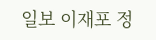일보 이재포 정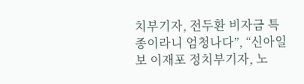치부기자, 전두환 비자금 특종이라니 엄청나다”, “신아일보 이재포 정치부기자, 노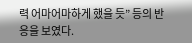력 어마어마하게 했을 듯” 등의 반응을 보였다.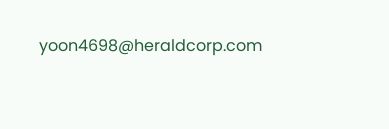yoon4698@heraldcorp.com